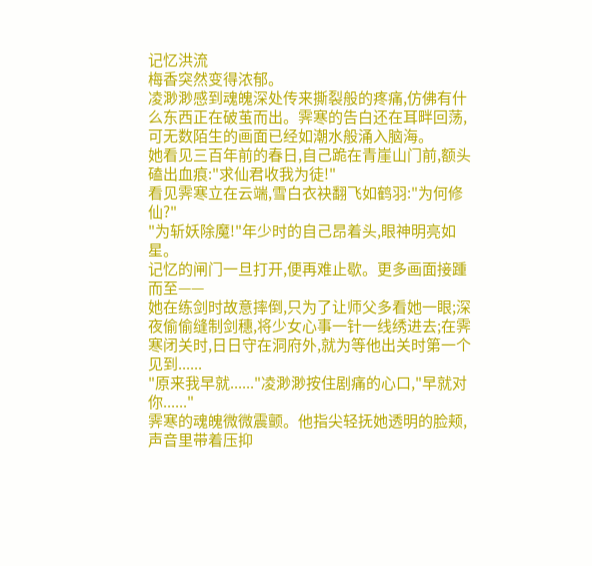记忆洪流
梅香突然变得浓郁。
凌渺渺感到魂魄深处传来撕裂般的疼痛,仿佛有什么东西正在破茧而出。霁寒的告白还在耳畔回荡,可无数陌生的画面已经如潮水般涌入脑海。
她看见三百年前的春日,自己跪在青崖山门前,额头磕出血痕:"求仙君收我为徒!"
看见霁寒立在云端,雪白衣袂翻飞如鹤羽:"为何修仙?"
"为斩妖除魔!"年少时的自己昂着头,眼神明亮如星。
记忆的闸门一旦打开,便再难止歇。更多画面接踵而至——
她在练剑时故意摔倒,只为了让师父多看她一眼;深夜偷偷缝制剑穗,将少女心事一针一线绣进去;在霁寒闭关时,日日守在洞府外,就为等他出关时第一个见到......
"原来我早就......"凌渺渺按住剧痛的心口,"早就对你......"
霁寒的魂魄微微震颤。他指尖轻抚她透明的脸颊,声音里带着压抑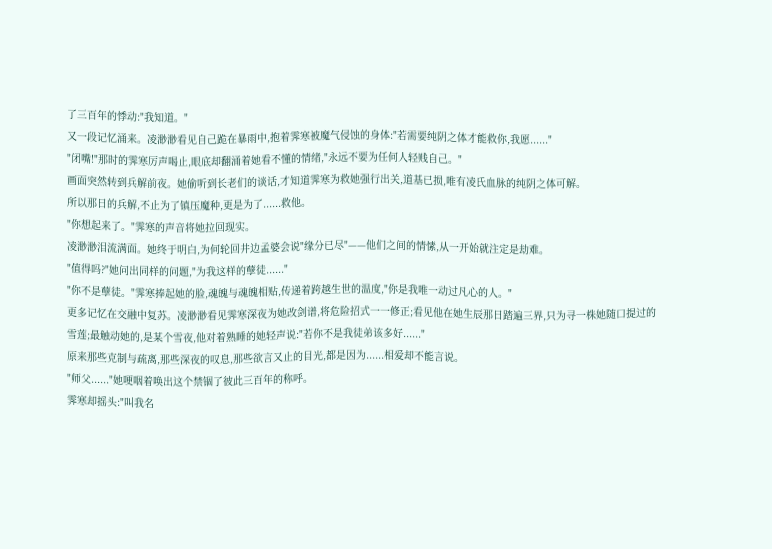了三百年的悸动:"我知道。"
又一段记忆涌来。凌渺渺看见自己跪在暴雨中,抱着霁寒被魔气侵蚀的身体:"若需要纯阴之体才能救你,我愿......"
"闭嘴!"那时的霁寒厉声喝止,眼底却翻涌着她看不懂的情绪,"永远不要为任何人轻贱自己。"
画面突然转到兵解前夜。她偷听到长老们的谈话,才知道霁寒为救她强行出关,道基已损,唯有凌氏血脉的纯阴之体可解。
所以那日的兵解,不止为了镇压魔种,更是为了......救他。
"你想起来了。"霁寒的声音将她拉回现实。
凌渺渺泪流满面。她终于明白,为何轮回井边孟婆会说"缘分已尽"——他们之间的情愫,从一开始就注定是劫难。
"值得吗?"她问出同样的问题,"为我这样的孽徒......"
"你不是孽徒。"霁寒捧起她的脸,魂魄与魂魄相贴,传递着跨越生世的温度,"你是我唯一动过凡心的人。"
更多记忆在交融中复苏。凌渺渺看见霁寒深夜为她改剑谱,将危险招式一一修正;看见他在她生辰那日踏遍三界,只为寻一株她随口提过的雪莲;最触动她的,是某个雪夜,他对着熟睡的她轻声说:"若你不是我徒弟该多好......"
原来那些克制与疏离,那些深夜的叹息,那些欲言又止的目光,都是因为......相爱却不能言说。
"师父......"她哽咽着唤出这个禁锢了彼此三百年的称呼。
霁寒却摇头:"叫我名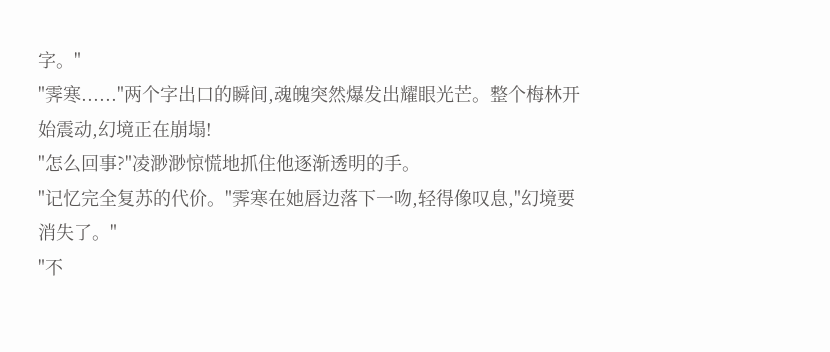字。"
"霁寒......"两个字出口的瞬间,魂魄突然爆发出耀眼光芒。整个梅林开始震动,幻境正在崩塌!
"怎么回事?"凌渺渺惊慌地抓住他逐渐透明的手。
"记忆完全复苏的代价。"霁寒在她唇边落下一吻,轻得像叹息,"幻境要消失了。"
"不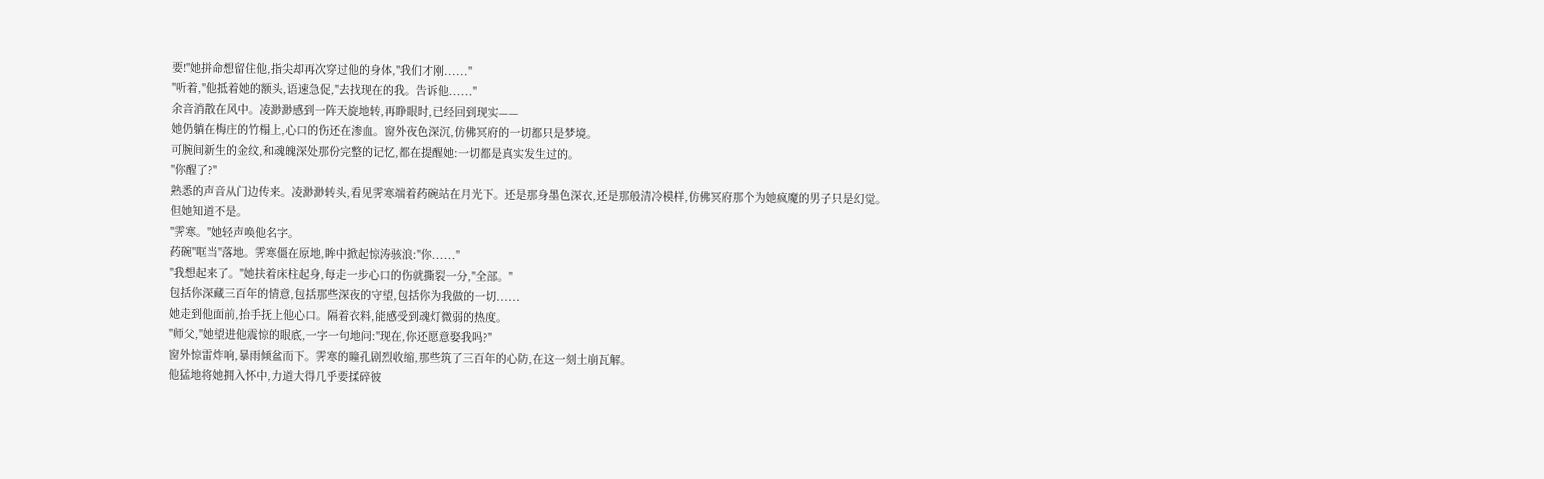要!"她拼命想留住他,指尖却再次穿过他的身体,"我们才刚......"
"听着,"他抵着她的额头,语速急促,"去找现在的我。告诉他......"
余音消散在风中。凌渺渺感到一阵天旋地转,再睁眼时,已经回到现实——
她仍躺在梅庄的竹榻上,心口的伤还在渗血。窗外夜色深沉,仿佛冥府的一切都只是梦境。
可腕间新生的金纹,和魂魄深处那份完整的记忆,都在提醒她:一切都是真实发生过的。
"你醒了?"
熟悉的声音从门边传来。凌渺渺转头,看见霁寒端着药碗站在月光下。还是那身墨色深衣,还是那般清冷模样,仿佛冥府那个为她疯魔的男子只是幻觉。
但她知道不是。
"霁寒。"她轻声唤他名字。
药碗"哐当"落地。霁寒僵在原地,眸中掀起惊涛骇浪:"你......"
"我想起来了。"她扶着床柱起身,每走一步心口的伤就撕裂一分,"全部。"
包括你深藏三百年的情意,包括那些深夜的守望,包括你为我做的一切......
她走到他面前,抬手抚上他心口。隔着衣料,能感受到魂灯微弱的热度。
"师父,"她望进他震惊的眼底,一字一句地问:"现在,你还愿意娶我吗?"
窗外惊雷炸响,暴雨倾盆而下。霁寒的瞳孔剧烈收缩,那些筑了三百年的心防,在这一刻土崩瓦解。
他猛地将她拥入怀中,力道大得几乎要揉碎彼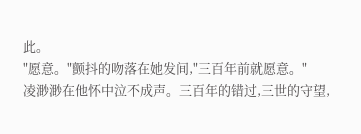此。
"愿意。"颤抖的吻落在她发间,"三百年前就愿意。"
凌渺渺在他怀中泣不成声。三百年的错过,三世的守望,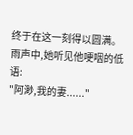终于在这一刻得以圆满。
雨声中,她听见他哽咽的低语:
"阿渺,我的妻......"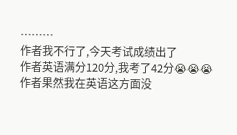………
作者我不行了,今天考试成绩出了
作者英语满分120分,我考了42分😭😭😭
作者果然我在英语这方面没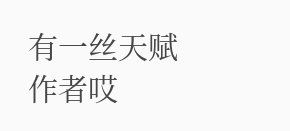有一丝天赋
作者哎